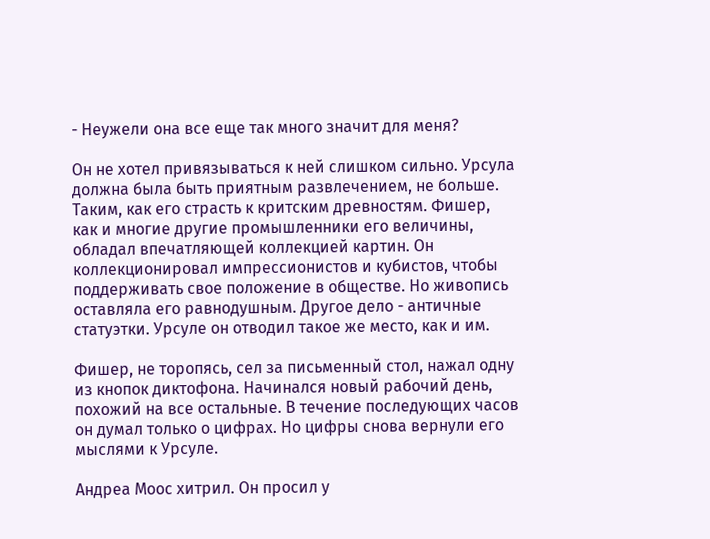- Неужели она все еще так много значит для меня?

Он не хотел привязываться к ней слишком сильно. Урсула должна была быть приятным развлечением, не больше. Таким, как его страсть к критским древностям. Фишер, как и многие другие промышленники его величины, обладал впечатляющей коллекцией картин. Он коллекционировал импрессионистов и кубистов, чтобы поддерживать свое положение в обществе. Но живопись оставляла его равнодушным. Другое дело - античные статуэтки. Урсуле он отводил такое же место, как и им.

Фишер, не торопясь, сел за письменный стол, нажал одну из кнопок диктофона. Начинался новый рабочий день, похожий на все остальные. В течение последующих часов он думал только о цифрах. Но цифры снова вернули его мыслями к Урсуле.

Андреа Моос хитрил. Он просил у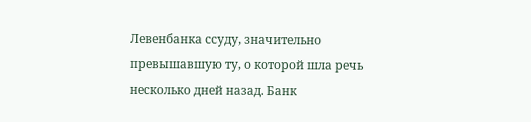Левенбанка ссуду, значительно превышавшую ту, о которой шла речь несколько дней назад. Банк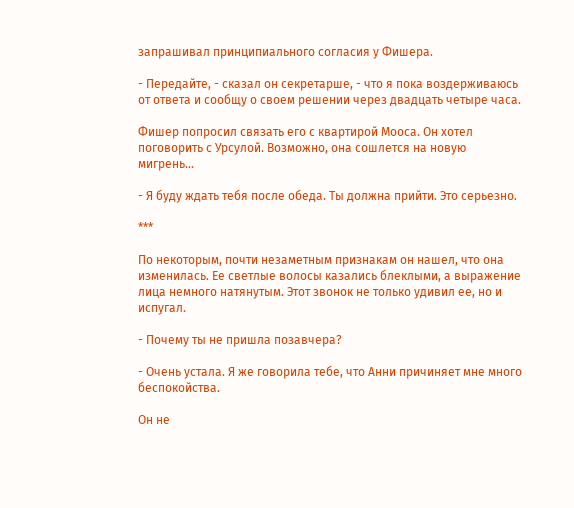запрашивал принципиального согласия у Фишера.

- Передайте, - сказал он секретарше, - что я пока воздерживаюсь от ответа и сообщу о своем решении через двадцать четыре часа.

Фишер попросил связать его с квартирой Мооса. Он хотел поговорить с Урсулой. Возможно, она сошлется на новую мигрень...

- Я буду ждать тебя после обеда. Ты должна прийти. Это серьезно.

***

По некоторым, почти незаметным признакам он нашел, что она изменилась. Ее светлые волосы казались блеклыми, а выражение лица немного натянутым. Этот звонок не только удивил ее, но и испугал.

- Почему ты не пришла позавчера?

- Очень устала. Я же говорила тебе, что Анни причиняет мне много беспокойства.

Он не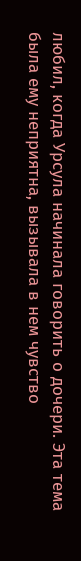любил, когда Урсула начинала говорить о дочери. Эта тема была ему неприятна, вызывала в нем чувство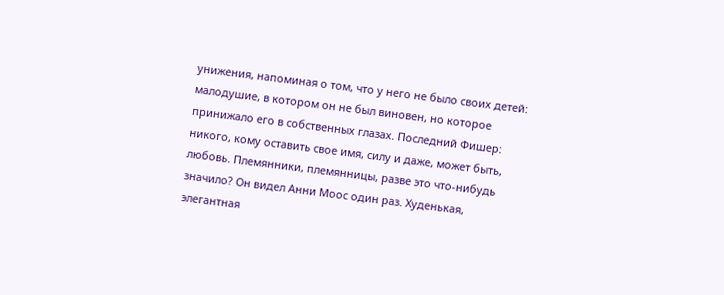унижения, напоминая о том, что у него не было своих детей: малодушие, в котором он не был виновен, но которое принижало его в собственных глазах. Последний Фишер: никого, кому оставить свое имя, силу и даже, может быть, любовь. Племянники, племянницы, разве это что-нибудь значило? Он видел Анни Моос один раз. Худенькая, элегантная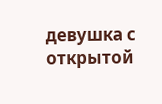девушка с открытой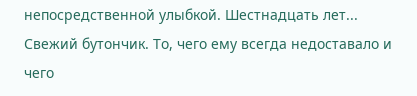непосредственной улыбкой. Шестнадцать лет... Свежий бутончик. То, чего ему всегда недоставало и чего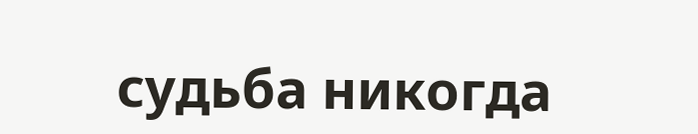судьба никогда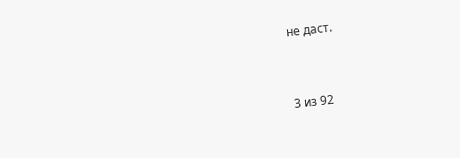не даст.



3 из 92